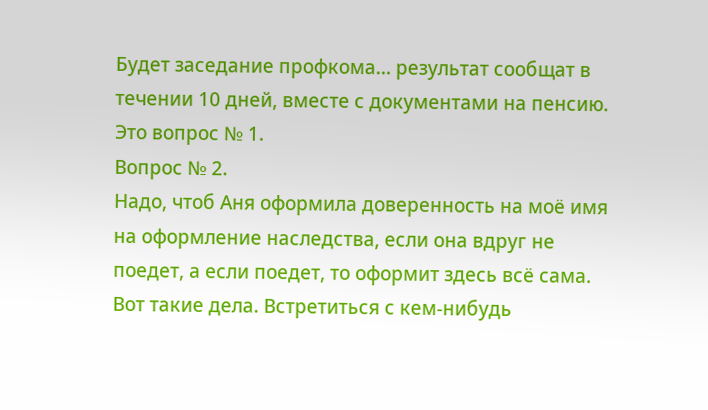Будет заседание профкома… результат сообщат в течении 10 дней, вместе с документами на пенсию.
Это вопрос № 1.
Вопрос № 2.
Надо, чтоб Аня оформила доверенность на моё имя на оформление наследства, если она вдруг не поедет, а если поедет, то оформит здесь всё сама.
Вот такие дела. Встретиться с кем-нибудь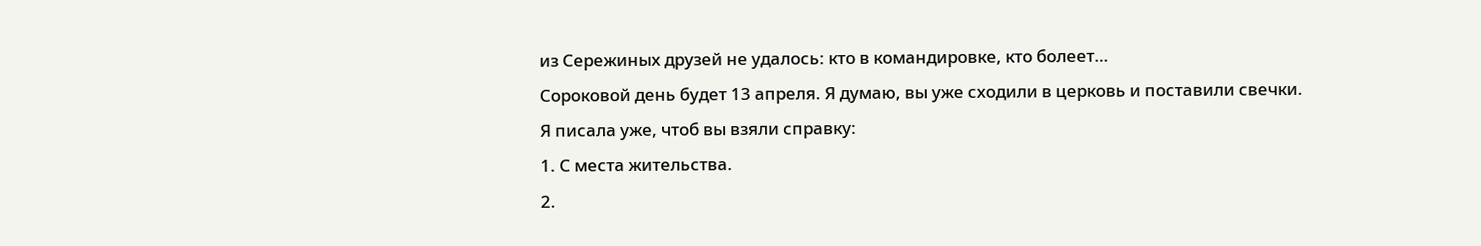из Сережиных друзей не удалось: кто в командировке, кто болеет…
Сороковой день будет 13 апреля. Я думаю, вы уже сходили в церковь и поставили свечки.
Я писала уже, чтоб вы взяли справку:
1. С места жительства.
2.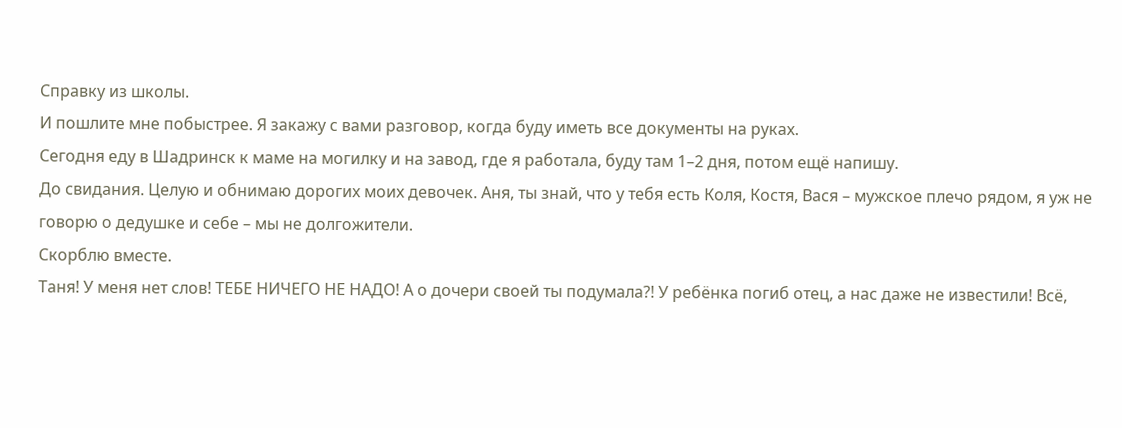Справку из школы.
И пошлите мне побыстрее. Я закажу с вами разговор, когда буду иметь все документы на руках.
Сегодня еду в Шадринск к маме на могилку и на завод, где я работала, буду там 1–2 дня, потом ещё напишу.
До свидания. Целую и обнимаю дорогих моих девочек. Аня, ты знай, что у тебя есть Коля, Костя, Вася – мужское плечо рядом, я уж не говорю о дедушке и себе – мы не долгожители.
Скорблю вместе.
Таня! У меня нет слов! ТЕБЕ НИЧЕГО НЕ НАДО! А о дочери своей ты подумала?! У ребёнка погиб отец, а нас даже не известили! Всё,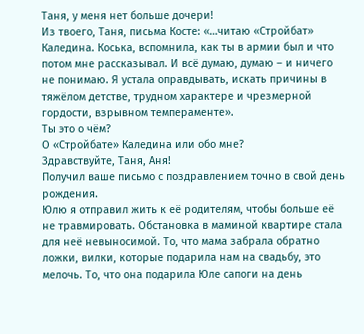Таня, у меня нет больше дочери!
Из твоего, Таня, письма Косте: «…читаю «Стройбат» Каледина. Коська, вспомнила, как ты в армии был и что потом мне рассказывал. И всё думаю, думаю – и ничего не понимаю. Я устала оправдывать, искать причины в тяжёлом детстве, трудном характере и чрезмерной гордости, взрывном темпераменте».
Ты это о чём?
О «Стройбате» Каледина или обо мне?
Здравствуйте, Таня, Аня!
Получил ваше письмо с поздравлением точно в свой день рождения.
Юлю я отправил жить к её родителям, чтобы больше её не травмировать. Обстановка в маминой квартире стала для неё невыносимой. То, что мама забрала обратно ложки, вилки, которые подарила нам на свадьбу, это мелочь. То, что она подарила Юле сапоги на день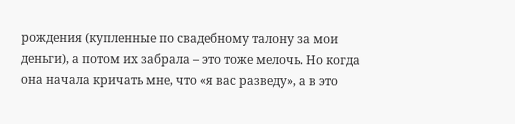рождения (купленные по свадебному талону за мои деньги), а потом их забрала – это тоже мелочь. Но когда она начала кричать мне, что «я вас разведу», а в это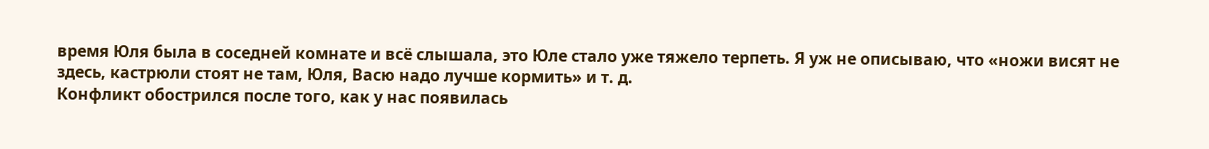время Юля была в соседней комнате и всё слышала, это Юле стало уже тяжело терпеть. Я уж не описываю, что «ножи висят не здесь, кастрюли стоят не там, Юля, Васю надо лучше кормить» и т. д.
Конфликт обострился после того, как у нас появилась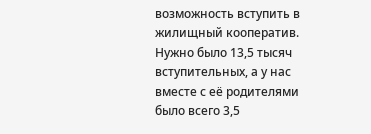возможность вступить в жилищный кооператив. Нужно было 13,5 тысяч вступительных, а у нас вместе с её родителями было всего 3,5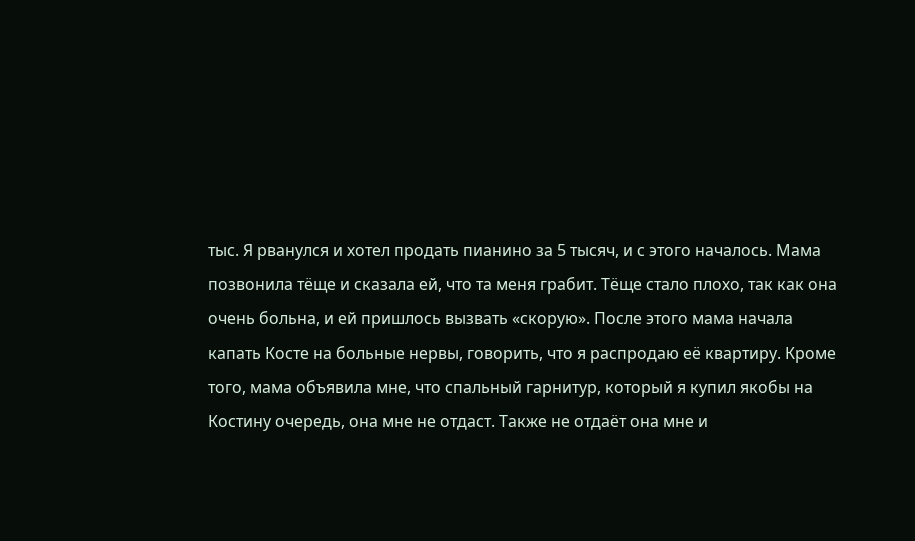тыс. Я рванулся и хотел продать пианино за 5 тысяч, и с этого началось. Мама позвонила тёще и сказала ей, что та меня грабит. Тёще стало плохо, так как она очень больна, и ей пришлось вызвать «скорую». После этого мама начала капать Косте на больные нервы, говорить, что я распродаю её квартиру. Кроме того, мама объявила мне, что спальный гарнитур, который я купил якобы на Костину очередь, она мне не отдаст. Также не отдаёт она мне и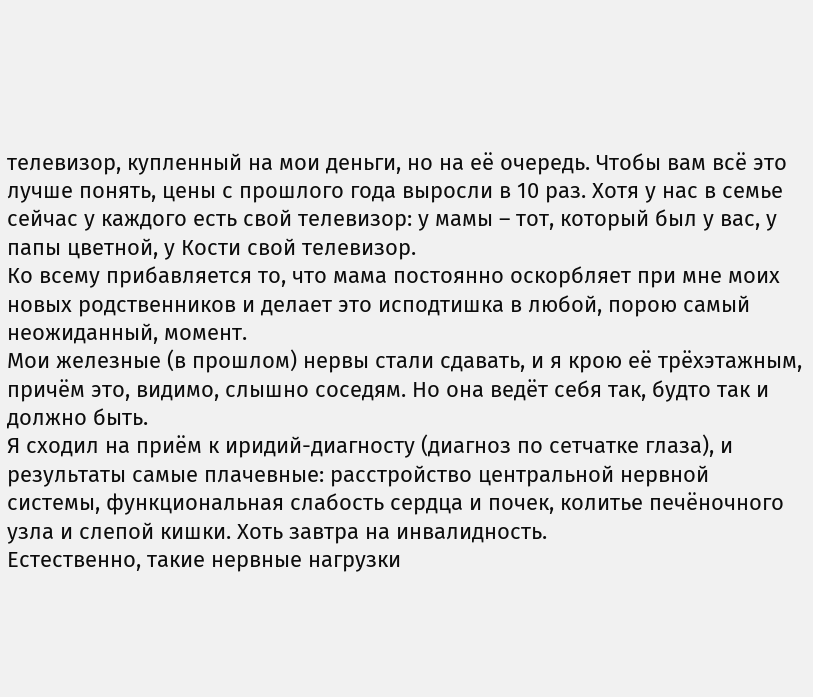телевизор, купленный на мои деньги, но на её очередь. Чтобы вам всё это лучше понять, цены с прошлого года выросли в 10 раз. Хотя у нас в семье сейчас у каждого есть свой телевизор: у мамы – тот, который был у вас, у папы цветной, у Кости свой телевизор.
Ко всему прибавляется то, что мама постоянно оскорбляет при мне моих новых родственников и делает это исподтишка в любой, порою самый неожиданный, момент.
Мои железные (в прошлом) нервы стали сдавать, и я крою её трёхэтажным, причём это, видимо, слышно соседям. Но она ведёт себя так, будто так и должно быть.
Я сходил на приём к иридий-диагносту (диагноз по сетчатке глаза), и результаты самые плачевные: расстройство центральной нервной системы, функциональная слабость сердца и почек, колитье печёночного узла и слепой кишки. Хоть завтра на инвалидность.
Естественно, такие нервные нагрузки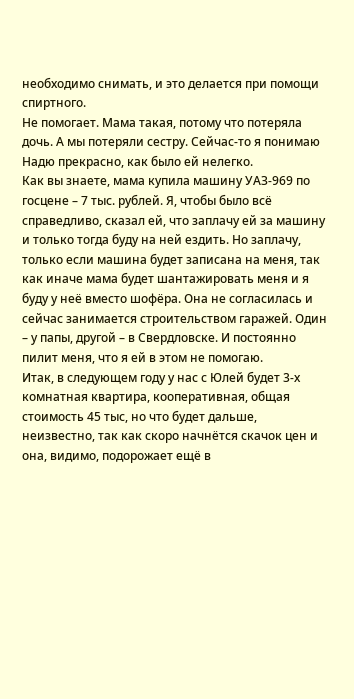необходимо снимать, и это делается при помощи спиртного.
Не помогает. Мама такая, потому что потеряла дочь. А мы потеряли сестру. Сейчас-то я понимаю Надю прекрасно, как было ей нелегко.
Как вы знаете, мама купила машину УАЗ-969 по госцене – 7 тыс. рублей. Я, чтобы было всё справедливо, сказал ей, что заплачу ей за машину и только тогда буду на ней ездить. Но заплачу, только если машина будет записана на меня, так как иначе мама будет шантажировать меня и я буду у неё вместо шофёра. Она не согласилась и сейчас занимается строительством гаражей. Один – у папы, другой – в Свердловске. И постоянно пилит меня, что я ей в этом не помогаю.
Итак, в следующем году у нас с Юлей будет 3-х комнатная квартира, кооперативная, общая стоимость 45 тыс, но что будет дальше, неизвестно, так как скоро начнётся скачок цен и она, видимо, подорожает ещё в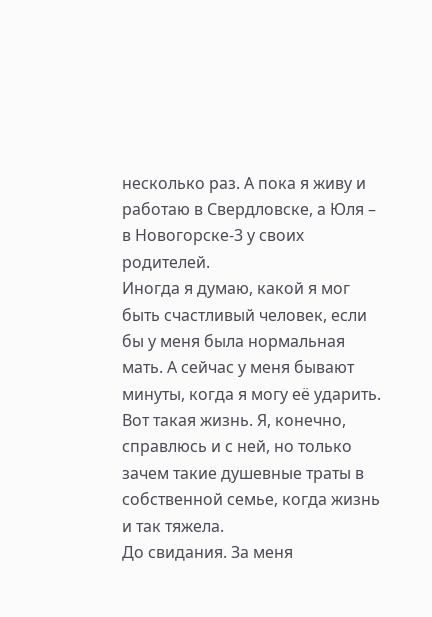несколько раз. А пока я живу и работаю в Свердловске, а Юля – в Новогорске-3 у своих родителей.
Иногда я думаю, какой я мог быть счастливый человек, если бы у меня была нормальная мать. А сейчас у меня бывают минуты, когда я могу её ударить.
Вот такая жизнь. Я, конечно, справлюсь и с ней, но только зачем такие душевные траты в собственной семье, когда жизнь и так тяжела.
До свидания. За меня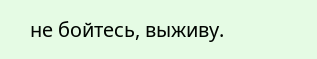не бойтесь, выживу.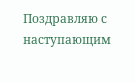Поздравляю с наступающим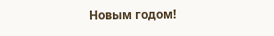Новым годом!